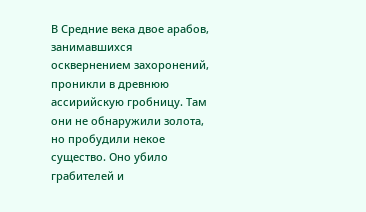В Средние века двое арабов, занимавшихся осквернением захоронений, проникли в древнюю ассирийскую гробницу. Там они не обнаружили золота, но пробудили некое существо. Оно убило грабителей и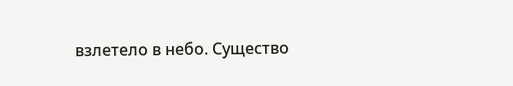взлетело в небо. Существо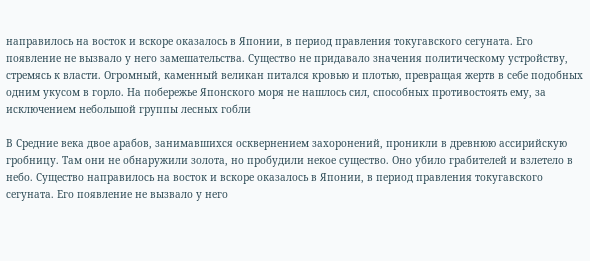направилось на восток и вскоре оказалось в Японии, в период правления токугавского сегуната. Его появление не вызвало у него замешательства. Существо не придавало значения политическому устройству, стремясь к власти. Огромный, каменный великан питался кровью и плотью, превращая жертв в себе подобных одним укусом в горло. На побережье Японского моря не нашлось сил, способных противостоять ему, за исключением небольшой группы лесных гобли

В Средние века двое арабов, занимавшихся осквернением захоронений, проникли в древнюю ассирийскую гробницу. Там они не обнаружили золота, но пробудили некое существо. Оно убило грабителей и взлетело в небо. Существо направилось на восток и вскоре оказалось в Японии, в период правления токугавского сегуната. Его появление не вызвало у него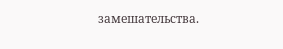замешательства.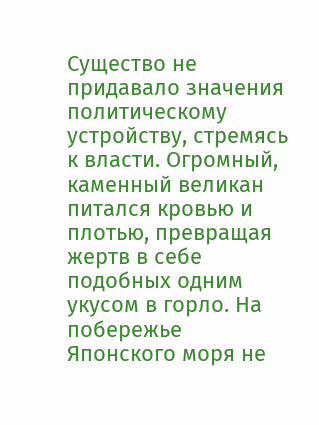Существо не придавало значения политическому устройству, стремясь к власти. Огромный, каменный великан питался кровью и плотью, превращая жертв в себе подобных одним укусом в горло. На побережье Японского моря не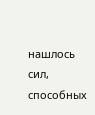нашлось сил, способных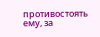противостоять ему, за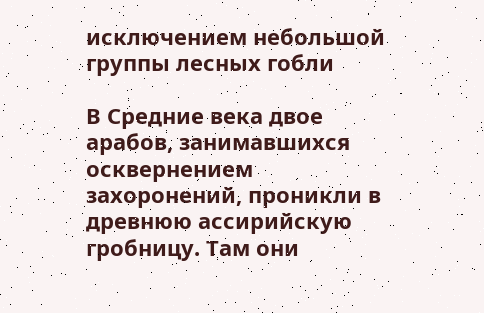исключением небольшой группы лесных гобли

В Средние века двое арабов, занимавшихся осквернением захоронений, проникли в древнюю ассирийскую гробницу. Там они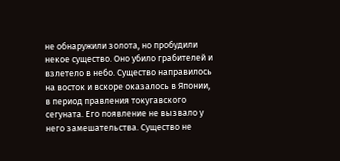не обнаружили золота, но пробудили некое существо. Оно убило грабителей и взлетело в небо. Существо направилось на восток и вскоре оказалось в Японии, в период правления токугавского сегуната. Его появление не вызвало у него замешательства. Существо не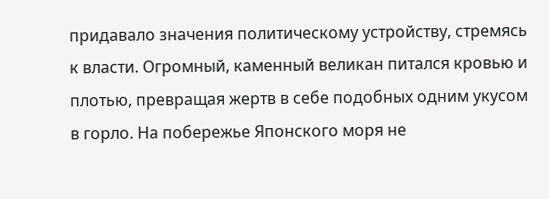придавало значения политическому устройству, стремясь к власти. Огромный, каменный великан питался кровью и плотью, превращая жертв в себе подобных одним укусом в горло. На побережье Японского моря не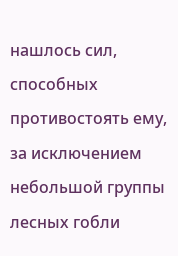нашлось сил, способных противостоять ему, за исключением небольшой группы лесных гобли